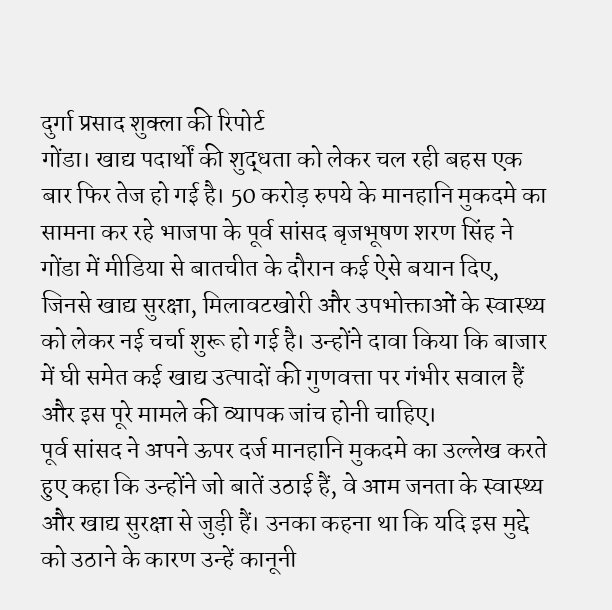दुर्गा प्रसाद शुक्ला की रिपोर्ट
गोंडा। खाद्य पदार्थों की शुद्धता को लेकर चल रही बहस एक बार फिर तेज हो गई है। 50 करोड़ रुपये के मानहानि मुकदमे का सामना कर रहे भाजपा के पूर्व सांसद बृजभूषण शरण सिंह ने गोंडा में मीडिया से बातचीत के दौरान कई ऐसे बयान दिए, जिनसे खाद्य सुरक्षा, मिलावटखोरी और उपभोक्ताओं के स्वास्थ्य को लेकर नई चर्चा शुरू हो गई है। उन्होंने दावा किया कि बाजार में घी समेत कई खाद्य उत्पादों की गुणवत्ता पर गंभीर सवाल हैं और इस पूरे मामले की व्यापक जांच होनी चाहिए।
पूर्व सांसद ने अपने ऊपर दर्ज मानहानि मुकदमे का उल्लेख करते हुए कहा कि उन्होंने जो बातें उठाई हैं, वे आम जनता के स्वास्थ्य और खाद्य सुरक्षा से जुड़ी हैं। उनका कहना था कि यदि इस मुद्दे को उठाने के कारण उन्हें कानूनी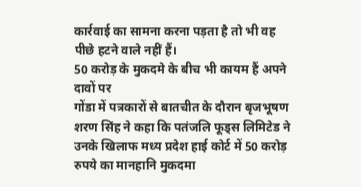कार्रवाई का सामना करना पड़ता है तो भी वह पीछे हटने वाले नहीं हैं।
50 करोड़ के मुकदमे के बीच भी कायम हैं अपने दावों पर
गोंडा में पत्रकारों से बातचीत के दौरान बृजभूषण शरण सिंह ने कहा कि पतंजलि फूड्स लिमिटेड ने उनके खिलाफ मध्य प्रदेश हाई कोर्ट में 50 करोड़ रुपये का मानहानि मुकदमा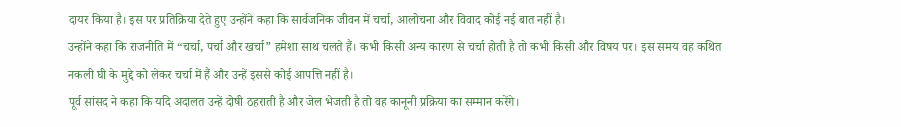दायर किया है। इस पर प्रतिक्रिया देते हुए उन्होंने कहा कि सार्वजनिक जीवन में चर्चा, आलोचना और विवाद कोई नई बात नहीं है।
उन्होंने कहा कि राजनीति में “चर्चा, पर्चा और खर्चा” हमेशा साथ चलते हैं। कभी किसी अन्य कारण से चर्चा होती है तो कभी किसी और विषय पर। इस समय वह कथित नकली घी के मुद्दे को लेकर चर्चा में हैं और उन्हें इससे कोई आपत्ति नहीं है।
पूर्व सांसद ने कहा कि यदि अदालत उन्हें दोषी ठहराती है और जेल भेजती है तो वह कानूनी प्रक्रिया का सम्मान करेंगे।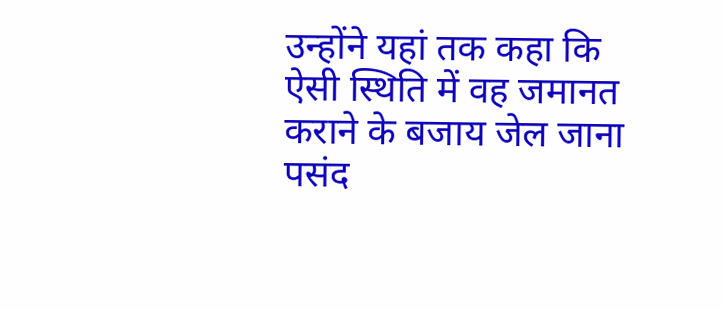उन्होंने यहां तक कहा कि ऐसी स्थिति में वह जमानत कराने के बजाय जेल जाना पसंद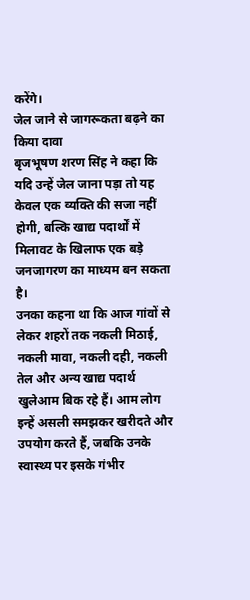करेंगे।
जेल जाने से जागरूकता बढ़ने का किया दावा
बृजभूषण शरण सिंह ने कहा कि यदि उन्हें जेल जाना पड़ा तो यह केवल एक व्यक्ति की सजा नहीं होगी, बल्कि खाद्य पदार्थों में मिलावट के खिलाफ एक बड़े जनजागरण का माध्यम बन सकता है।
उनका कहना था कि आज गांवों से लेकर शहरों तक नकली मिठाई, नकली मावा, नकली दही, नकली तेल और अन्य खाद्य पदार्थ खुलेआम बिक रहे हैं। आम लोग इन्हें असली समझकर खरीदते और उपयोग करते हैं, जबकि उनके स्वास्थ्य पर इसके गंभीर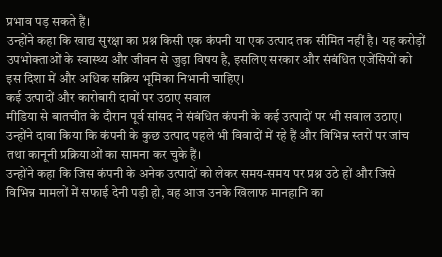प्रभाव पड़ सकते हैं।
उन्होंने कहा कि खाद्य सुरक्षा का प्रश्न किसी एक कंपनी या एक उत्पाद तक सीमित नहीं है। यह करोड़ों उपभोक्ताओं के स्वास्थ्य और जीवन से जुड़ा विषय है, इसलिए सरकार और संबंधित एजेंसियों को इस दिशा में और अधिक सक्रिय भूमिका निभानी चाहिए।
कई उत्पादों और कारोबारी दावों पर उठाए सवाल
मीडिया से बातचीत के दौरान पूर्व सांसद ने संबंधित कंपनी के कई उत्पादों पर भी सवाल उठाए। उन्होंने दावा किया कि कंपनी के कुछ उत्पाद पहले भी विवादों में रहे हैं और विभिन्न स्तरों पर जांच तथा कानूनी प्रक्रियाओं का सामना कर चुके हैं।
उन्होंने कहा कि जिस कंपनी के अनेक उत्पादों को लेकर समय-समय पर प्रश्न उठे हों और जिसे विभिन्न मामलों में सफाई देनी पड़ी हो, वह आज उनके खिलाफ मानहानि का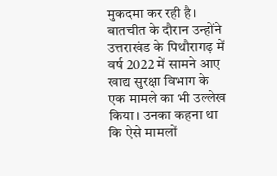मुकदमा कर रही है।
बातचीत के दौरान उन्होंने उत्तराखंड के पिथौरागढ़ में वर्ष 2022 में सामने आए खाद्य सुरक्षा विभाग के एक मामले का भी उल्लेख किया। उनका कहना था कि ऐसे मामलों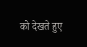को देखते हुए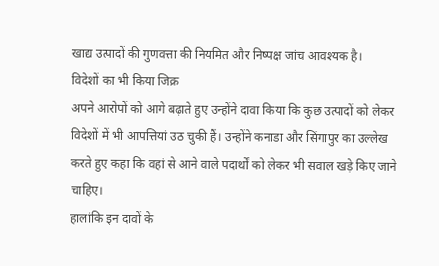खाद्य उत्पादों की गुणवत्ता की नियमित और निष्पक्ष जांच आवश्यक है।
विदेशों का भी किया जिक्र
अपने आरोपों को आगे बढ़ाते हुए उन्होंने दावा किया कि कुछ उत्पादों को लेकर विदेशों में भी आपत्तियां उठ चुकी हैं। उन्होंने कनाडा और सिंगापुर का उल्लेख करते हुए कहा कि वहां से आने वाले पदार्थों को लेकर भी सवाल खड़े किए जाने चाहिए।
हालांकि इन दावों के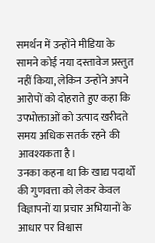समर्थन में उन्होंने मीडिया के सामने कोई नया दस्तावेज प्रस्तुत नहीं किया, लेकिन उन्होंने अपने आरोपों को दोहराते हुए कहा कि उपभोक्ताओं को उत्पाद खरीदते समय अधिक सतर्क रहने की आवश्यकता है।
उनका कहना था कि खाद्य पदार्थों की गुणवत्ता को लेकर केवल विज्ञापनों या प्रचार अभियानों के आधार पर विश्वास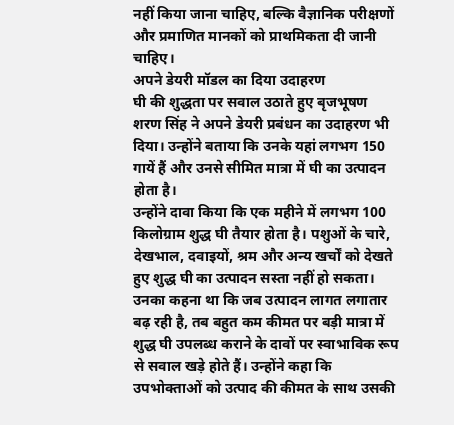नहीं किया जाना चाहिए, बल्कि वैज्ञानिक परीक्षणों और प्रमाणित मानकों को प्राथमिकता दी जानी चाहिए।
अपने डेयरी मॉडल का दिया उदाहरण
घी की शुद्धता पर सवाल उठाते हुए बृजभूषण शरण सिंह ने अपने डेयरी प्रबंधन का उदाहरण भी दिया। उन्होंने बताया कि उनके यहां लगभग 150 गायें हैं और उनसे सीमित मात्रा में घी का उत्पादन होता है।
उन्होंने दावा किया कि एक महीने में लगभग 100 किलोग्राम शुद्ध घी तैयार होता है। पशुओं के चारे, देखभाल, दवाइयों, श्रम और अन्य खर्चों को देखते हुए शुद्ध घी का उत्पादन सस्ता नहीं हो सकता।
उनका कहना था कि जब उत्पादन लागत लगातार बढ़ रही है, तब बहुत कम कीमत पर बड़ी मात्रा में शुद्ध घी उपलब्ध कराने के दावों पर स्वाभाविक रूप से सवाल खड़े होते हैं। उन्होंने कहा कि उपभोक्ताओं को उत्पाद की कीमत के साथ उसकी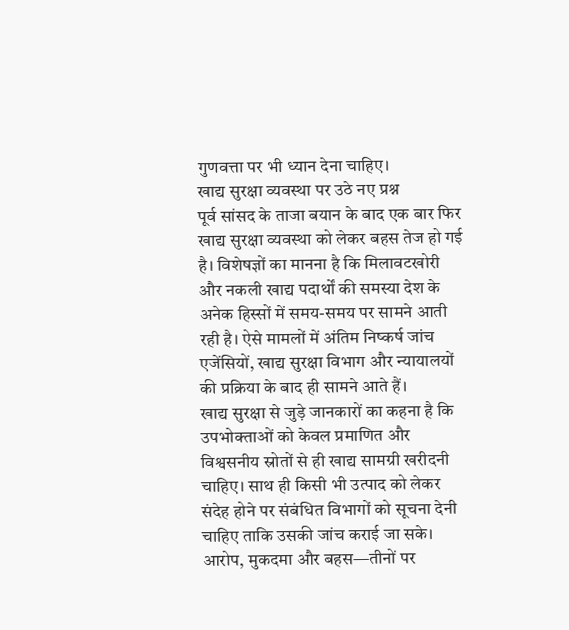गुणवत्ता पर भी ध्यान देना चाहिए।
खाद्य सुरक्षा व्यवस्था पर उठे नए प्रश्न
पूर्व सांसद के ताजा बयान के बाद एक बार फिर खाद्य सुरक्षा व्यवस्था को लेकर बहस तेज हो गई है। विशेषज्ञों का मानना है कि मिलावटखोरी और नकली खाद्य पदार्थों की समस्या देश के अनेक हिस्सों में समय-समय पर सामने आती रही है। ऐसे मामलों में अंतिम निष्कर्ष जांच एजेंसियों, खाद्य सुरक्षा विभाग और न्यायालयों की प्रक्रिया के बाद ही सामने आते हैं।
खाद्य सुरक्षा से जुड़े जानकारों का कहना है कि उपभोक्ताओं को केवल प्रमाणित और विश्वसनीय स्रोतों से ही खाद्य सामग्री खरीदनी चाहिए। साथ ही किसी भी उत्पाद को लेकर संदेह होने पर संबंधित विभागों को सूचना देनी चाहिए ताकि उसकी जांच कराई जा सके।
आरोप, मुकदमा और बहस—तीनों पर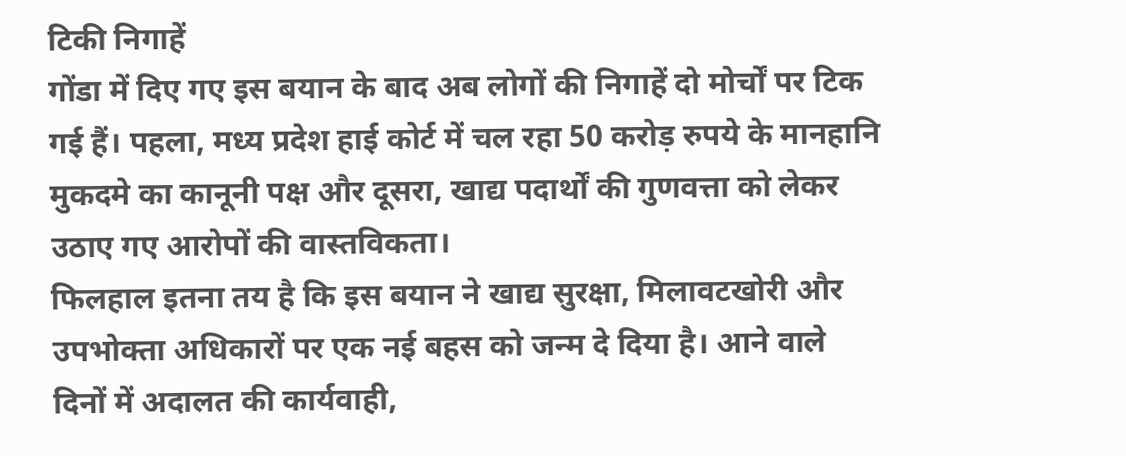टिकी निगाहें
गोंडा में दिए गए इस बयान के बाद अब लोगों की निगाहें दो मोर्चों पर टिक गई हैं। पहला, मध्य प्रदेश हाई कोर्ट में चल रहा 50 करोड़ रुपये के मानहानि मुकदमे का कानूनी पक्ष और दूसरा, खाद्य पदार्थों की गुणवत्ता को लेकर उठाए गए आरोपों की वास्तविकता।
फिलहाल इतना तय है कि इस बयान ने खाद्य सुरक्षा, मिलावटखोरी और उपभोक्ता अधिकारों पर एक नई बहस को जन्म दे दिया है। आने वाले दिनों में अदालत की कार्यवाही,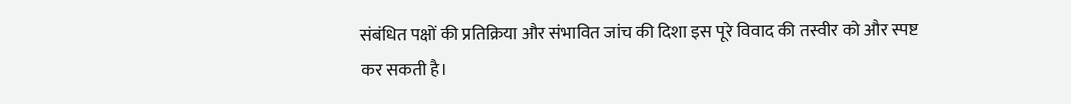संबंधित पक्षों की प्रतिक्रिया और संभावित जांच की दिशा इस पूरे विवाद की तस्वीर को और स्पष्ट कर सकती है।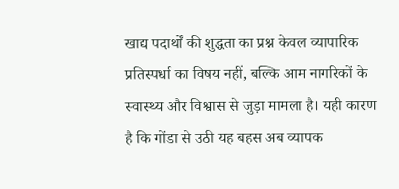खाद्य पदार्थों की शुद्धता का प्रश्न केवल व्यापारिक प्रतिस्पर्धा का विषय नहीं, बल्कि आम नागरिकों के स्वास्थ्य और विश्वास से जुड़ा मामला है। यही कारण है कि गोंडा से उठी यह बहस अब व्यापक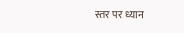स्तर पर ध्यान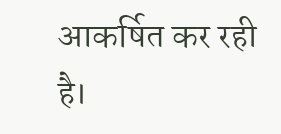आकर्षित कर रही है।